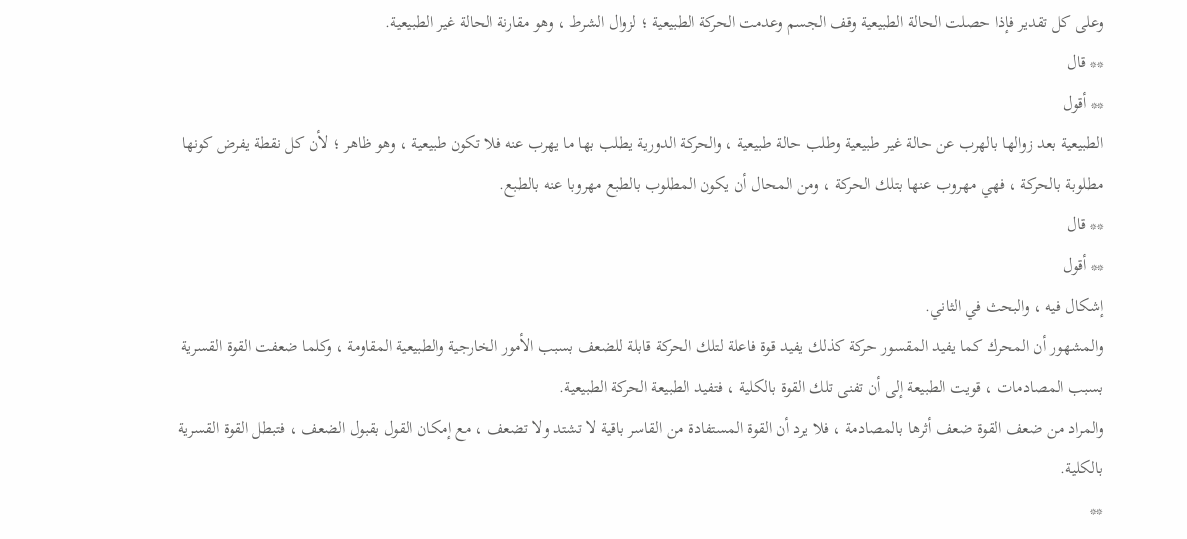وعلى كل تقدير فإذا حصلت الحالة الطبيعية وقف الجسم وعدمت الحركة الطبيعية ؛ لزوال الشرط ، وهو مقارنة الحالة غير الطبيعية.
** قال
** أقول
الطبيعية بعد زوالها بالهرب عن حالة غير طبيعية وطلب حالة طبيعية ، والحركة الدورية يطلب بها ما يهرب عنه فلا تكون طبيعية ، وهو ظاهر ؛ لأن كل نقطة يفرض كونها مطلوبة بالحركة ، فهي مهروب عنها بتلك الحركة ، ومن المحال أن يكون المطلوب بالطبع مهروبا عنه بالطبع.
** قال
** أقول
إشكال فيه ، والبحث في الثاني.
والمشهور أن المحرك كما يفيد المقسور حركة كذلك يفيد قوة فاعلة لتلك الحركة قابلة للضعف بسبب الأمور الخارجية والطبيعية المقاومة ، وكلما ضعفت القوة القسرية بسبب المصادمات ، قويت الطبيعة إلى أن تفنى تلك القوة بالكلية ، فتفيد الطبيعة الحركة الطبيعية.
والمراد من ضعف القوة ضعف أثرها بالمصادمة ، فلا يرد أن القوة المستفادة من القاسر باقية لا تشتد ولا تضعف ، مع إمكان القول بقبول الضعف ، فتبطل القوة القسرية بالكلية.
**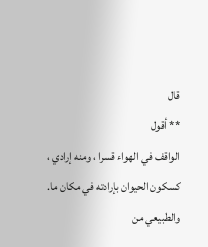قال
** أقول
الواقف في الهواء قسرا ، ومنه إرادي ، كسكون الحيوان بإرادته في مكان ما.
والطبيعي من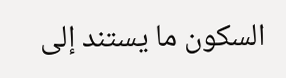السكون ما يستند إلى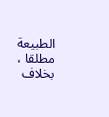الطبيعة مطلقا ، بخلاف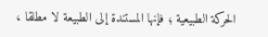الحركة الطبيعية ؛ فإنها المستندة إلى الطبيعة لا مطلقا ،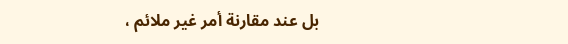بل عند مقارنة أمر غير ملائم ،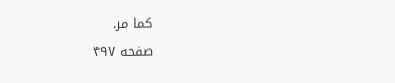كما مر.
صفحه ۴۹۷